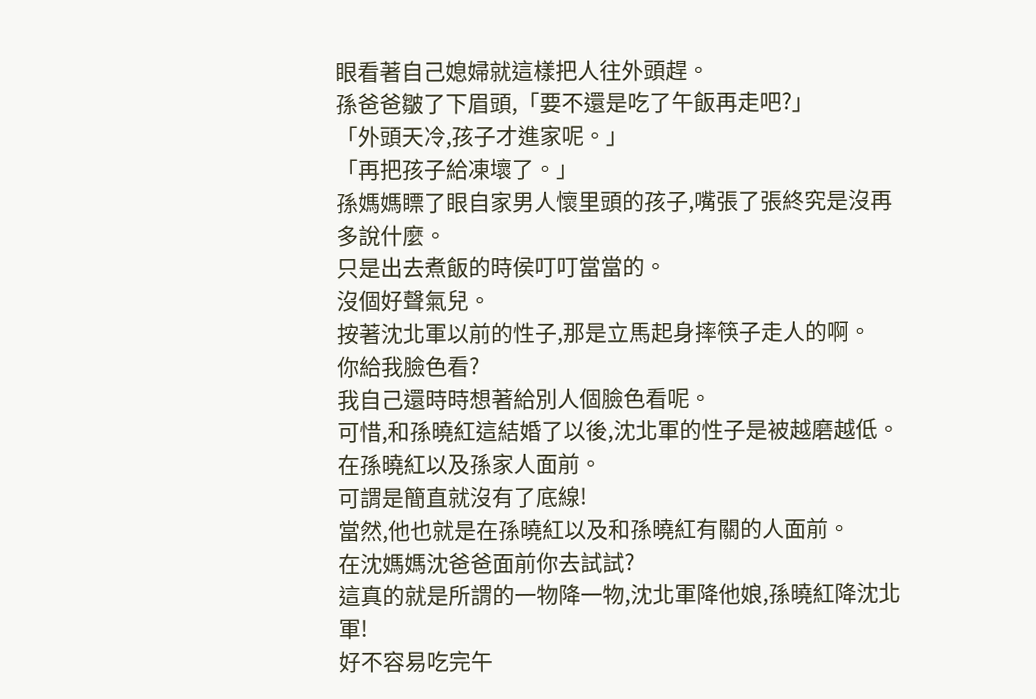眼看著自己媳婦就這樣把人往外頭趕。
孫爸爸皺了下眉頭,「要不還是吃了午飯再走吧?」
「外頭天冷,孩子才進家呢。」
「再把孩子給凍壞了。」
孫媽媽瞟了眼自家男人懷里頭的孩子,嘴張了張終究是沒再多說什麼。
只是出去煮飯的時侯叮叮當當的。
沒個好聲氣兒。
按著沈北軍以前的性子,那是立馬起身摔筷子走人的啊。
你給我臉色看?
我自己還時時想著給別人個臉色看呢。
可惜,和孫曉紅這結婚了以後,沈北軍的性子是被越磨越低。
在孫曉紅以及孫家人面前。
可謂是簡直就沒有了底線!
當然,他也就是在孫曉紅以及和孫曉紅有關的人面前。
在沈媽媽沈爸爸面前你去試試?
這真的就是所謂的一物降一物,沈北軍降他娘,孫曉紅降沈北軍!
好不容易吃完午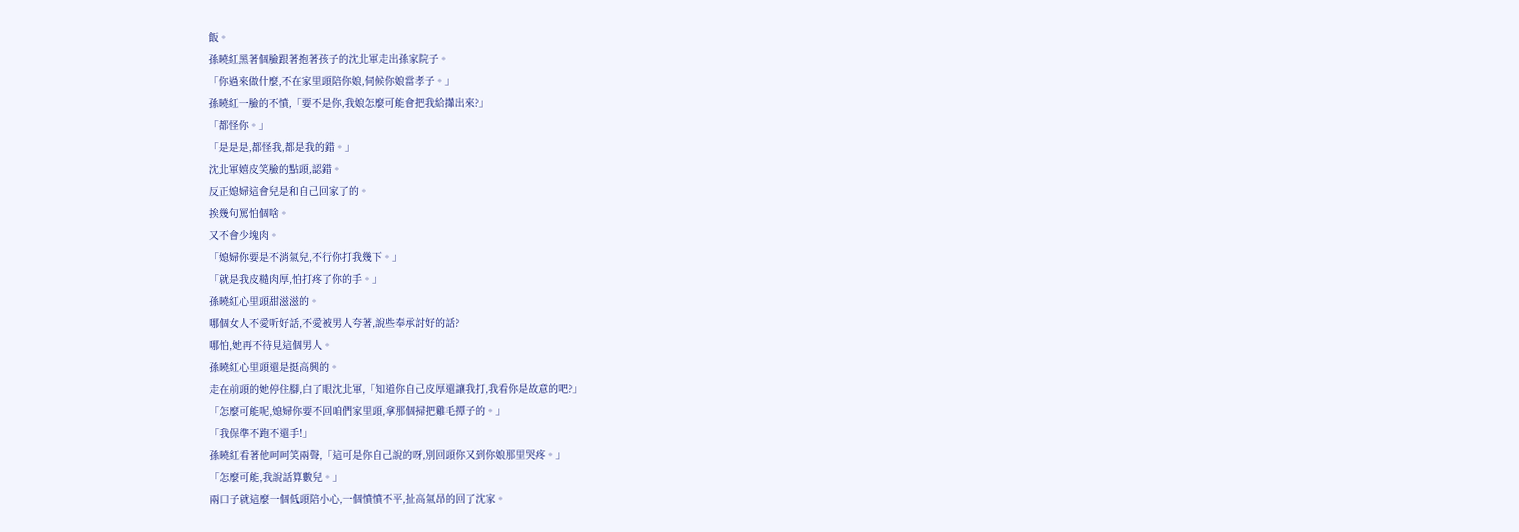飯。
孫曉紅黑著個臉跟著抱著孩子的沈北軍走出孫家院子。
「你過來做什麼,不在家里頭陪你娘,伺候你娘當孝子。」
孫曉紅一臉的不憤,「要不是你,我娘怎麼可能會把我給攆出來?」
「都怪你。」
「是是是,都怪我,都是我的錯。」
沈北軍嬉皮笑臉的點頭,認錯。
反正媳婦這會兒是和自己回家了的。
挨幾句罵怕個啥。
又不會少塊肉。
「媳婦你要是不消氣兒,不行你打我幾下。」
「就是我皮糙肉厚,怕打疼了你的手。」
孫曉紅心里頭甜滋滋的。
哪個女人不愛听好話,不愛被男人夸著,說些奉承討好的話?
哪怕,她再不待見這個男人。
孫曉紅心里頭還是挺高興的。
走在前頭的她停住腳,白了眼沈北軍,「知道你自己皮厚還讓我打,我看你是故意的吧?」
「怎麼可能呢,媳婦你要不回咱們家里頭,拿那個掃把雞毛撢子的。」
「我保準不跑不還手!」
孫曉紅看著他呵呵笑兩聲,「這可是你自己說的呀,別回頭你又到你娘那里哭疼。」
「怎麼可能,我說話算數兒。」
兩口子就這麼一個低頭陪小心,一個憤憤不平,扯高氣昂的回了沈家。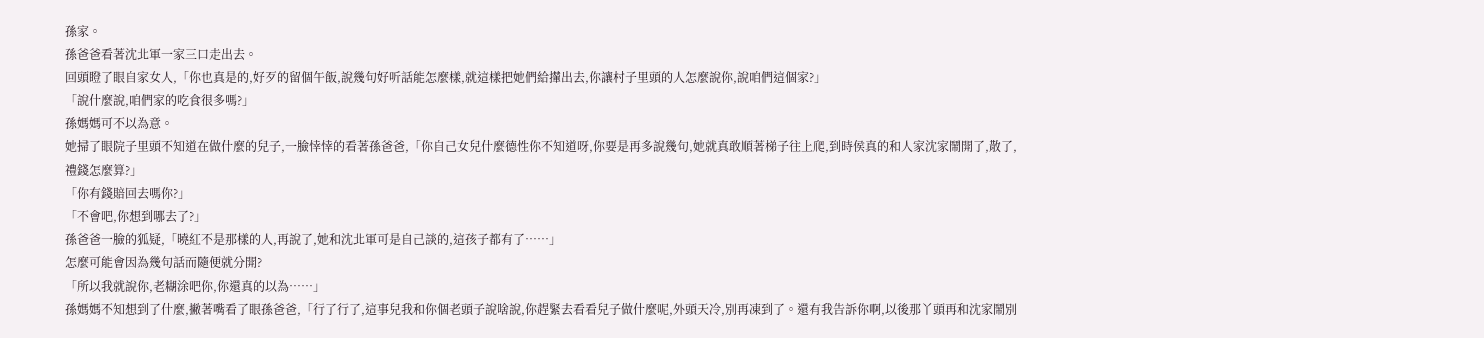孫家。
孫爸爸看著沈北軍一家三口走出去。
回頭瞪了眼自家女人,「你也真是的,好歹的留個午飯,說幾句好听話能怎麼樣,就這樣把她們給攆出去,你讓村子里頭的人怎麼說你,說咱們這個家?」
「說什麼說,咱們家的吃食很多嗎?」
孫媽媽可不以為意。
她掃了眼院子里頭不知道在做什麼的兒子,一臉悻悻的看著孫爸爸,「你自己女兒什麼德性你不知道呀,你要是再多說幾句,她就真敢順著梯子往上爬,到時侯真的和人家沈家鬧開了,散了,禮錢怎麼算?」
「你有錢賠回去嗎你?」
「不會吧,你想到哪去了?」
孫爸爸一臉的狐疑,「曉紅不是那樣的人,再說了,她和沈北軍可是自己談的,這孩子都有了……」
怎麼可能會因為幾句話而隨便就分開?
「所以我就說你,老糊涂吧你,你還真的以為……」
孫媽媽不知想到了什麼,撇著嘴看了眼孫爸爸,「行了行了,這事兒我和你個老頭子說啥說,你趕緊去看看兒子做什麼呢,外頭天冷,別再凍到了。還有我告訴你啊,以後那丫頭再和沈家鬧別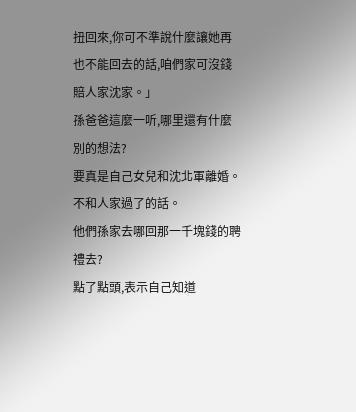扭回來,你可不準說什麼讓她再也不能回去的話,咱們家可沒錢賠人家沈家。」
孫爸爸這麼一听,哪里還有什麼別的想法?
要真是自己女兒和沈北軍離婚。
不和人家過了的話。
他們孫家去哪回那一千塊錢的聘禮去?
點了點頭,表示自己知道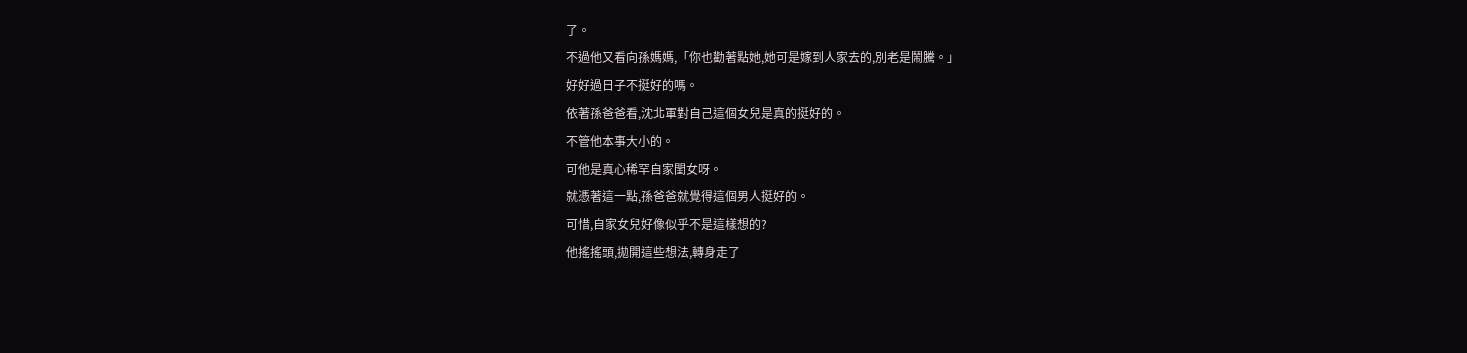了。
不過他又看向孫媽媽,「你也勸著點她,她可是嫁到人家去的,別老是鬧騰。」
好好過日子不挺好的嗎。
依著孫爸爸看,沈北軍對自己這個女兒是真的挺好的。
不管他本事大小的。
可他是真心稀罕自家閨女呀。
就憑著這一點,孫爸爸就覺得這個男人挺好的。
可惜,自家女兒好像似乎不是這樣想的?
他搖搖頭,拋開這些想法,轉身走了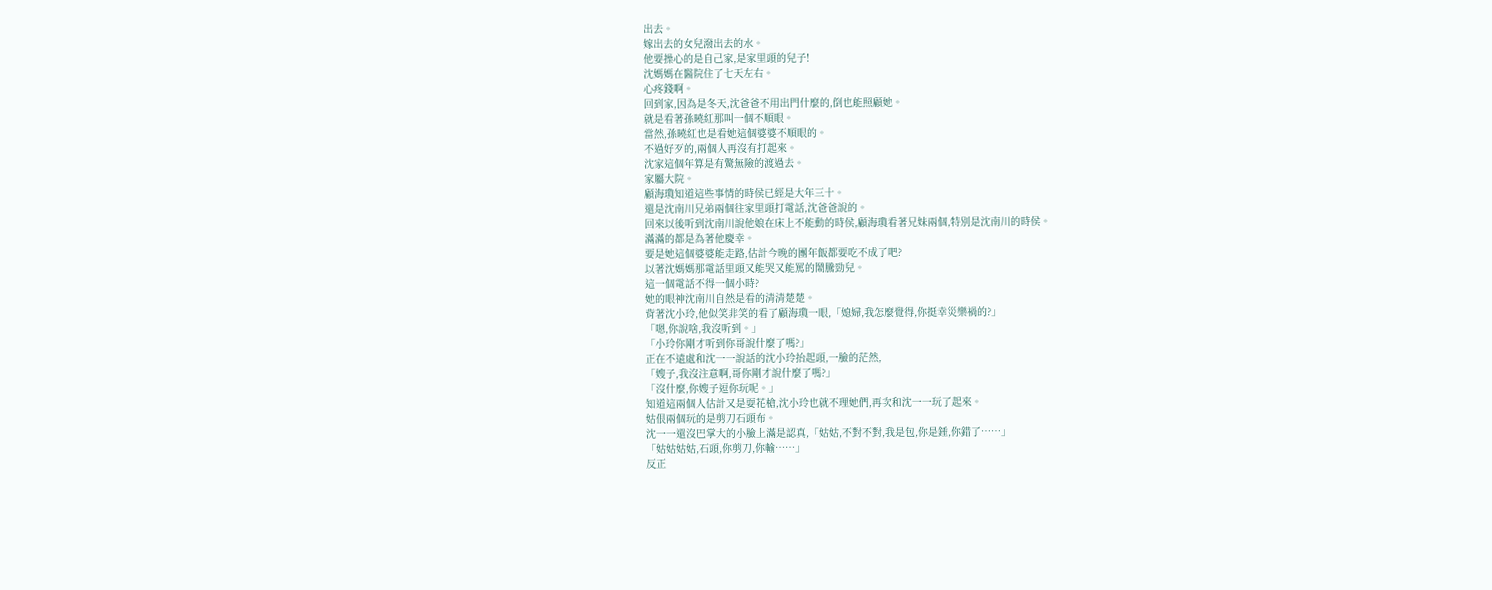出去。
嫁出去的女兒潑出去的水。
他要操心的是自己家,是家里頭的兒子!
沈媽媽在醫院住了七天左右。
心疼錢啊。
回到家,因為是冬天,沈爸爸不用出門什麼的,倒也能照顧她。
就是看著孫曉紅那叫一個不順眼。
當然,孫曉紅也是看她這個婆婆不順眼的。
不過好歹的,兩個人再沒有打起來。
沈家這個年算是有驚無險的渡過去。
家屬大院。
顧海瓊知道這些事情的時侯已經是大年三十。
還是沈南川兄弟兩個往家里頭打電話,沈爸爸說的。
回來以後听到沈南川說他娘在床上不能動的時侯,顧海瓊看著兄妹兩個,特別是沈南川的時侯。
滿滿的都是為著他慶幸。
要是她這個婆婆能走路,估計今晚的團年飯都要吃不成了吧?
以著沈媽媽那電話里頭又能哭又能罵的鬧騰勁兒。
這一個電話不得一個小時?
她的眼神沈南川自然是看的清清楚楚。
背著沈小玲,他似笑非笑的看了顧海瓊一眼,「媳婦,我怎麼覺得,你挺幸災樂禍的?」
「嗯,你說啥,我沒听到。」
「小玲你剛才听到你哥說什麼了嗎?」
正在不遠處和沈一一說話的沈小玲抬起頭,一臉的茫然,
「嫂子,我沒注意啊,哥你剛才說什麼了嗎?」
「沒什麼,你嫂子逗你玩呢。」
知道這兩個人估計又是耍花槍,沈小玲也就不理她們,再次和沈一一玩了起來。
姑佷兩個玩的是剪刀石頭布。
沈一一還沒巴掌大的小臉上滿是認真,「姑姑,不對不對,我是包,你是錘,你錯了……」
「姑姑姑姑,石頭,你剪刀,你輸……」
反正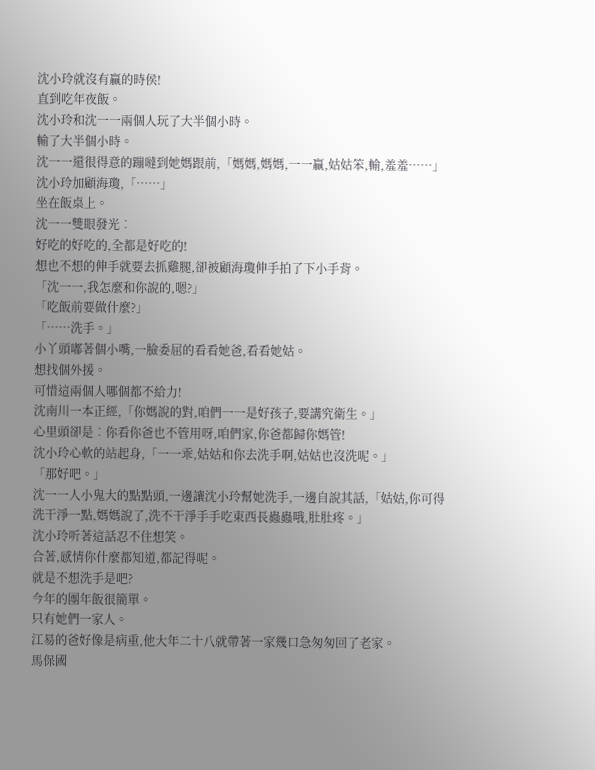沈小玲就沒有贏的時侯!
直到吃年夜飯。
沈小玲和沈一一兩個人玩了大半個小時。
輸了大半個小時。
沈一一還很得意的蹦噠到她媽跟前,「媽媽,媽媽,一一贏,姑姑笨,輸,羞羞……」
沈小玲加顧海瓊,「……」
坐在飯桌上。
沈一一雙眼發光︰
好吃的好吃的,全都是好吃的!
想也不想的伸手就要去抓雞腿,卻被顧海瓊伸手拍了下小手背。
「沈一一,我怎麼和你說的,嗯?」
「吃飯前要做什麼?」
「……洗手。」
小丫頭嘟著個小嘴,一臉委屈的看看她爸,看看她姑。
想找個外援。
可惜這兩個人哪個都不給力!
沈南川一本正經,「你媽說的對,咱們一一是好孩子,要講究衛生。」
心里頭卻是︰你看你爸也不管用呀,咱們家,你爸都歸你媽管!
沈小玲心軟的站起身,「一一乖,姑姑和你去洗手啊,姑姑也沒洗呢。」
「那好吧。」
沈一一人小鬼大的點點頭,一邊讓沈小玲幫她洗手,一邊自說其話,「姑姑,你可得洗干淨一點,媽媽說了,洗不干淨手手吃東西長蟲蟲哦,肚肚疼。」
沈小玲听著這話忍不住想笑。
合著,感情你什麼都知道,都記得呢。
就是不想洗手是吧?
今年的團年飯很簡單。
只有她們一家人。
江易的爸好像是病重,他大年二十八就帶著一家幾口急匆匆回了老家。
馬保國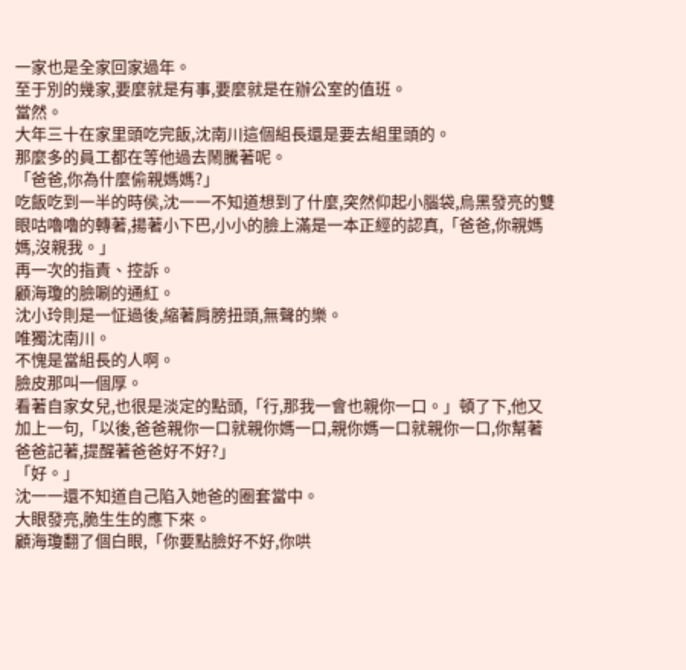一家也是全家回家過年。
至于別的幾家,要麼就是有事,要麼就是在辦公室的值班。
當然。
大年三十在家里頭吃完飯,沈南川這個組長還是要去組里頭的。
那麼多的員工都在等他過去鬧騰著呢。
「爸爸,你為什麼偷親媽媽?」
吃飯吃到一半的時侯,沈一一不知道想到了什麼,突然仰起小腦袋,烏黑發亮的雙眼咕嚕嚕的轉著,揚著小下巴,小小的臉上滿是一本正經的認真,「爸爸,你親媽媽,沒親我。」
再一次的指責、控訴。
顧海瓊的臉唰的通紅。
沈小玲則是一怔過後,縮著肩膀扭頭,無聲的樂。
唯獨沈南川。
不愧是當組長的人啊。
臉皮那叫一個厚。
看著自家女兒,也很是淡定的點頭,「行,那我一會也親你一口。」頓了下,他又加上一句,「以後,爸爸親你一口就親你媽一口,親你媽一口就親你一口,你幫著爸爸記著,提醒著爸爸好不好?」
「好。」
沈一一還不知道自己陷入她爸的圈套當中。
大眼發亮,脆生生的應下來。
顧海瓊翻了個白眼,「你要點臉好不好,你哄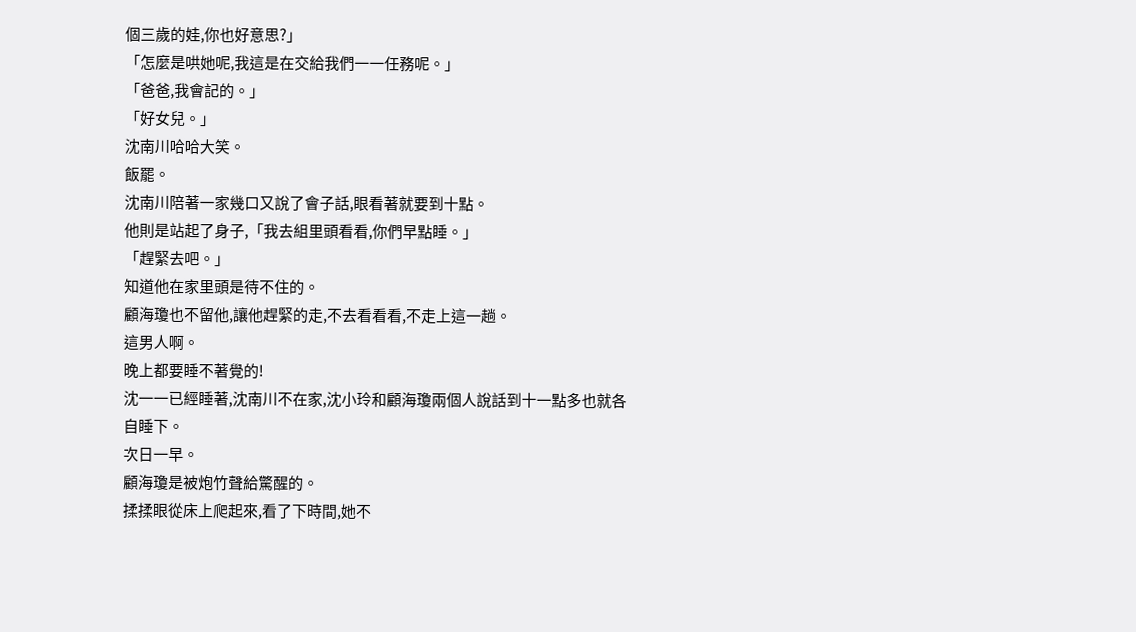個三歲的娃,你也好意思?」
「怎麼是哄她呢,我這是在交給我們一一任務呢。」
「爸爸,我會記的。」
「好女兒。」
沈南川哈哈大笑。
飯罷。
沈南川陪著一家幾口又說了會子話,眼看著就要到十點。
他則是站起了身子,「我去組里頭看看,你們早點睡。」
「趕緊去吧。」
知道他在家里頭是待不住的。
顧海瓊也不留他,讓他趕緊的走,不去看看看,不走上這一趟。
這男人啊。
晚上都要睡不著覺的!
沈一一已經睡著,沈南川不在家,沈小玲和顧海瓊兩個人說話到十一點多也就各自睡下。
次日一早。
顧海瓊是被炮竹聲給驚醒的。
揉揉眼從床上爬起來,看了下時間,她不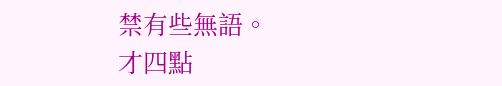禁有些無語。
才四點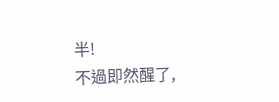半!
不過即然醒了,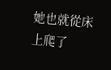她也就從床上爬了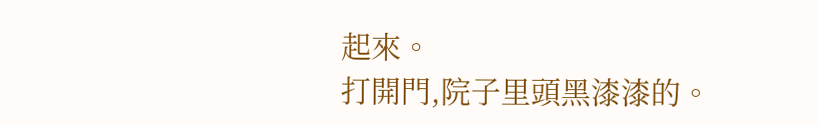起來。
打開門,院子里頭黑漆漆的。